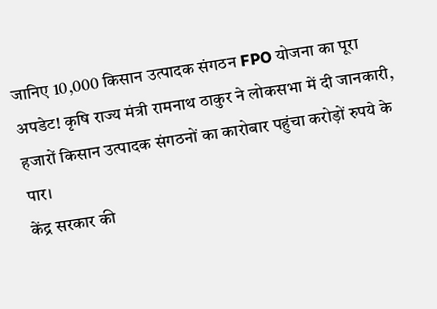जानिए 10,000 किसान उत्पादक संगठन FPO योजना का पूरा अपडेट! कृषि राज्य मंत्री रामनाथ ठाकुर ने लोकसभा में दी जानकारी, हजारों किसान उत्पादक संगठनों का कारोबार पहुंचा करोड़ों रुपये के पार।
केंद्र सरकार की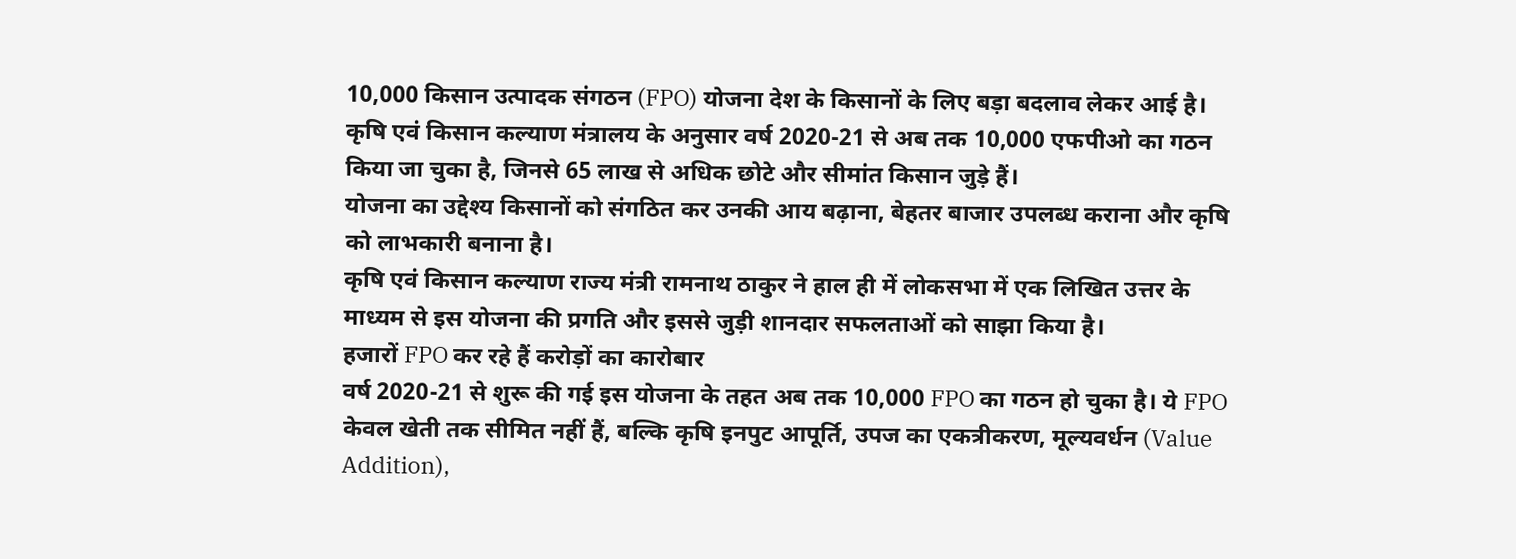10,000 किसान उत्पादक संगठन (FPO) योजना देश के किसानों के लिए बड़ा बदलाव लेकर आई है।
कृषि एवं किसान कल्याण मंत्रालय के अनुसार वर्ष 2020-21 से अब तक 10,000 एफपीओ का गठन किया जा चुका है, जिनसे 65 लाख से अधिक छोटे और सीमांत किसान जुड़े हैं।
योजना का उद्देश्य किसानों को संगठित कर उनकी आय बढ़ाना, बेहतर बाजार उपलब्ध कराना और कृषि को लाभकारी बनाना है।
कृषि एवं किसान कल्याण राज्य मंत्री रामनाथ ठाकुर ने हाल ही में लोकसभा में एक लिखित उत्तर के माध्यम से इस योजना की प्रगति और इससे जुड़ी शानदार सफलताओं को साझा किया है।
हजारों FPO कर रहे हैं करोड़ों का कारोबार
वर्ष 2020-21 से शुरू की गई इस योजना के तहत अब तक 10,000 FPO का गठन हो चुका है। ये FPO केवल खेती तक सीमित नहीं हैं, बल्कि कृषि इनपुट आपूर्ति, उपज का एकत्रीकरण, मूल्यवर्धन (Value Addition),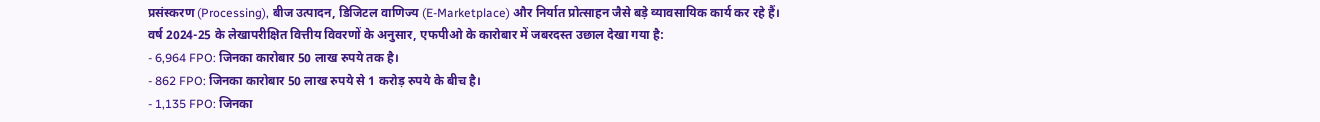प्रसंस्करण (Processing), बीज उत्पादन, डिजिटल वाणिज्य (E-Marketplace) और निर्यात प्रोत्साहन जैसे बड़े व्यावसायिक कार्य कर रहे हैं।
वर्ष 2024-25 के लेखापरीक्षित वित्तीय विवरणों के अनुसार, एफपीओ के कारोबार में जबरदस्त उछाल देखा गया है:
- 6,964 FPO: जिनका कारोबार 50 लाख रुपये तक है।
- 862 FPO: जिनका कारोबार 50 लाख रुपये से 1 करोड़ रुपये के बीच है।
- 1,135 FPO: जिनका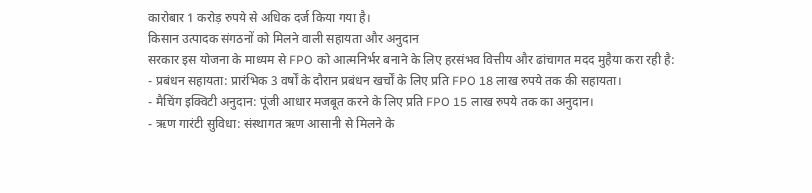कारोबार 1 करोड़ रुपये से अधिक दर्ज किया गया है।
किसान उत्पादक संगठनों को मिलने वाली सहायता और अनुदान
सरकार इस योजना के माध्यम से FPO को आत्मनिर्भर बनाने के लिए हरसंभव वित्तीय और ढांचागत मदद मुहैया करा रही है:
- प्रबंधन सहायता: प्रारंभिक 3 वर्षों के दौरान प्रबंधन खर्चों के लिए प्रति FPO 18 लाख रुपये तक की सहायता।
- मैचिंग इक्विटी अनुदान: पूंजी आधार मजबूत करने के लिए प्रति FPO 15 लाख रुपये तक का अनुदान।
- ऋण गारंटी सुविधा: संस्थागत ऋण आसानी से मिलने के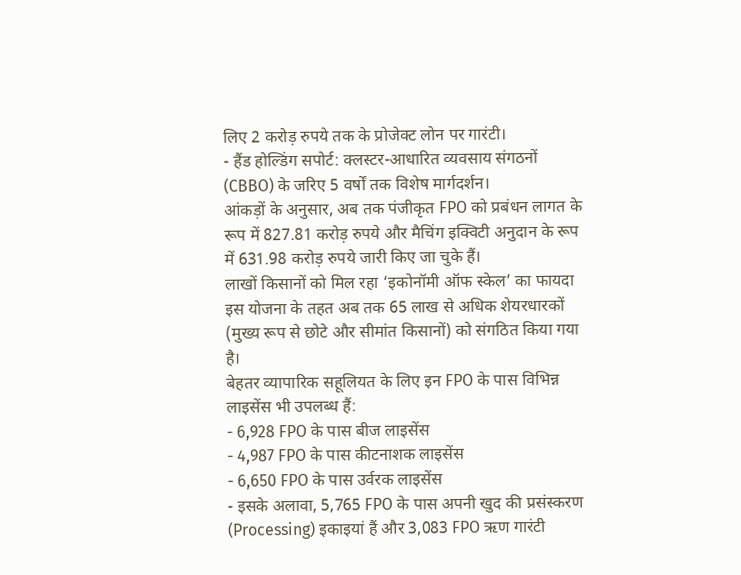लिए 2 करोड़ रुपये तक के प्रोजेक्ट लोन पर गारंटी।
- हैंड होल्डिंग सपोर्ट: क्लस्टर-आधारित व्यवसाय संगठनों (CBBO) के जरिए 5 वर्षों तक विशेष मार्गदर्शन।
आंकड़ों के अनुसार, अब तक पंजीकृत FPO को प्रबंधन लागत के रूप में 827.81 करोड़ रुपये और मैचिंग इक्विटी अनुदान के रूप में 631.98 करोड़ रुपये जारी किए जा चुके हैं।
लाखों किसानों को मिल रहा ‘इकोनॉमी ऑफ स्केल’ का फायदा
इस योजना के तहत अब तक 65 लाख से अधिक शेयरधारकों (मुख्य रूप से छोटे और सीमांत किसानों) को संगठित किया गया है।
बेहतर व्यापारिक सहूलियत के लिए इन FPO के पास विभिन्न लाइसेंस भी उपलब्ध हैं:
- 6,928 FPO के पास बीज लाइसेंस
- 4,987 FPO के पास कीटनाशक लाइसेंस
- 6,650 FPO के पास उर्वरक लाइसेंस
- इसके अलावा, 5,765 FPO के पास अपनी खुद की प्रसंस्करण (Processing) इकाइयां हैं और 3,083 FPO ऋण गारंटी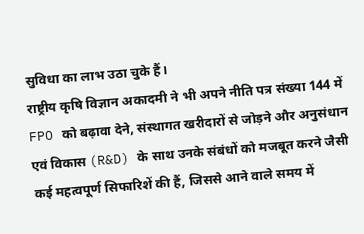सुविधा का लाभ उठा चुके हैं।
राष्ट्रीय कृषि विज्ञान अकादमी ने भी अपने नीति पत्र संख्या 144 में FPO को बढ़ावा देने, संस्थागत खरीदारों से जोड़ने और अनुसंधान एवं विकास (R&D) के साथ उनके संबंधों को मजबूत करने जैसी कई महत्वपूर्ण सिफारिशें की हैं, जिससे आने वाले समय में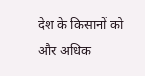देश के किसानों को और अधिक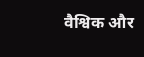वैश्विक और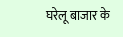घरेलू बाजार के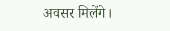अवसर मिलेंगे।